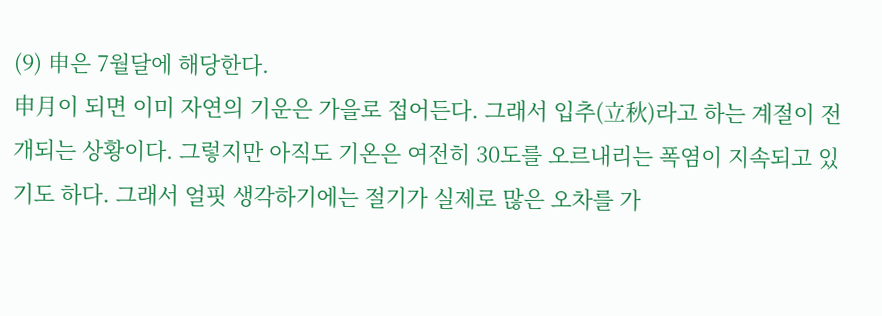(9) 申은 7월달에 해당한다.
申月이 되면 이미 자연의 기운은 가을로 접어든다. 그래서 입추(立秋)라고 하는 계절이 전개되는 상황이다. 그렇지만 아직도 기온은 여전히 30도를 오르내리는 폭염이 지속되고 있기도 하다. 그래서 얼핏 생각하기에는 절기가 실제로 많은 오차를 가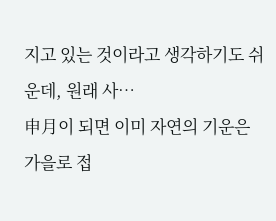지고 있는 것이라고 생각하기도 쉬운데, 원래 사…
申月이 되면 이미 자연의 기운은 가을로 접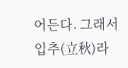어든다. 그래서 입추(立秋)라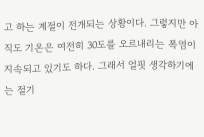고 하는 계절이 전개되는 상황이다. 그렇지만 아직도 기온은 여전히 30도를 오르내리는 폭염이 지속되고 있기도 하다. 그래서 얼핏 생각하기에는 절기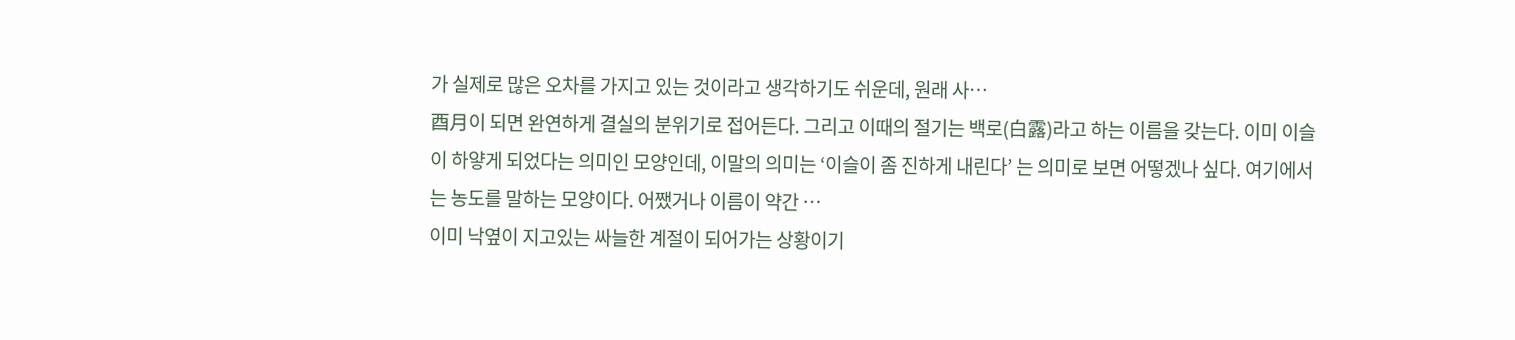가 실제로 많은 오차를 가지고 있는 것이라고 생각하기도 쉬운데, 원래 사…
酉月이 되면 완연하게 결실의 분위기로 접어든다. 그리고 이때의 절기는 백로(白露)라고 하는 이름을 갖는다. 이미 이슬이 하얗게 되었다는 의미인 모양인데, 이말의 의미는 ‘이슬이 좀 진하게 내린다’ 는 의미로 보면 어떻겠나 싶다. 여기에서는 농도를 말하는 모양이다. 어쨌거나 이름이 약간 …
이미 낙옆이 지고있는 싸늘한 계절이 되어가는 상황이기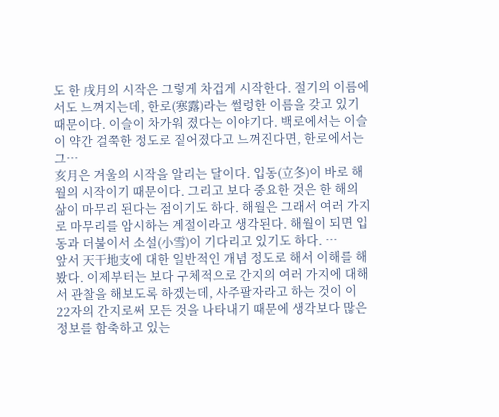도 한 戌月의 시작은 그렇게 차겁게 시작한다. 절기의 이름에서도 느껴지는데, 한로(寒露)라는 썰렁한 이름을 갖고 있기 때문이다. 이슬이 차가워 졌다는 이야기다. 백로에서는 이슬이 약간 걸쭉한 정도로 짙어졌다고 느껴진다면, 한로에서는 그…
亥月은 겨울의 시작을 알리는 달이다. 입동(立冬)이 바로 해월의 시작이기 때문이다. 그리고 보다 중요한 것은 한 해의 삶이 마무리 된다는 점이기도 하다. 해월은 그래서 여러 가지로 마무리를 암시하는 계절이라고 생각된다. 해월이 되면 입동과 더불이서 소설(小雪)이 기다리고 있기도 하다. …
앞서 天干地支에 대한 일반적인 개념 정도로 해서 이해를 해봤다. 이제부터는 보다 구체적으로 간지의 여러 가지에 대해서 관찰을 해보도록 하겠는데, 사주팔자라고 하는 것이 이 22자의 간지로써 모든 것을 나타내기 때문에 생각보다 많은 정보를 함축하고 있는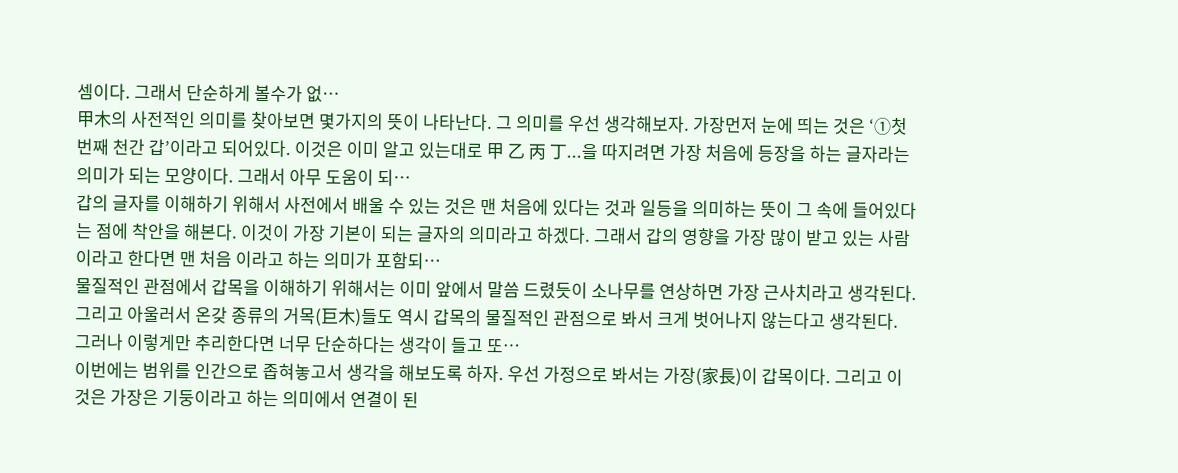셈이다. 그래서 단순하게 볼수가 없…
甲木의 사전적인 의미를 찾아보면 몇가지의 뜻이 나타난다. 그 의미를 우선 생각해보자. 가장먼저 눈에 띄는 것은 ‘①첫 번째 천간 갑’이라고 되어있다. 이것은 이미 알고 있는대로 甲 乙 丙 丁...을 따지려면 가장 처음에 등장을 하는 글자라는 의미가 되는 모양이다. 그래서 아무 도움이 되…
갑의 글자를 이해하기 위해서 사전에서 배울 수 있는 것은 맨 처음에 있다는 것과 일등을 의미하는 뜻이 그 속에 들어있다는 점에 착안을 해본다. 이것이 가장 기본이 되는 글자의 의미라고 하겠다. 그래서 갑의 영향을 가장 많이 받고 있는 사람이라고 한다면 맨 처음 이라고 하는 의미가 포함되…
물질적인 관점에서 갑목을 이해하기 위해서는 이미 앞에서 말씀 드렸듯이 소나무를 연상하면 가장 근사치라고 생각된다. 그리고 아울러서 온갖 종류의 거목(巨木)들도 역시 갑목의 물질적인 관점으로 봐서 크게 벗어나지 않는다고 생각된다. 그러나 이렇게만 추리한다면 너무 단순하다는 생각이 들고 또…
이번에는 범위를 인간으로 좁혀놓고서 생각을 해보도록 하자. 우선 가정으로 봐서는 가장(家長)이 갑목이다. 그리고 이것은 가장은 기둥이라고 하는 의미에서 연결이 된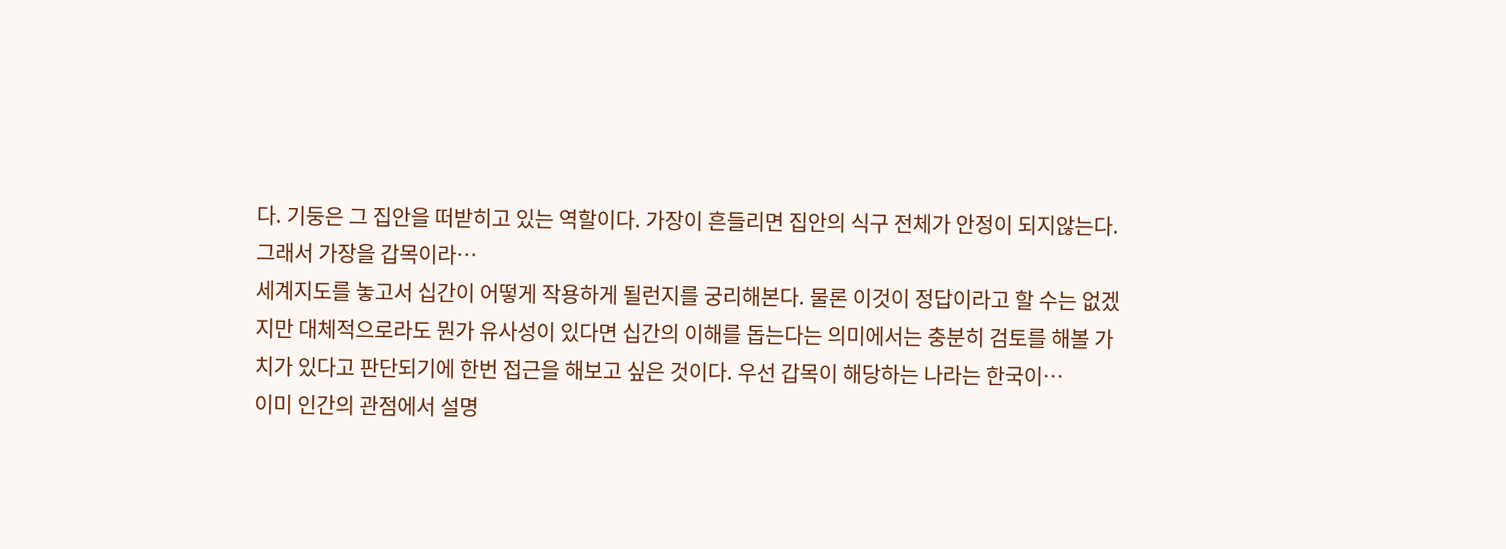다. 기둥은 그 집안을 떠받히고 있는 역할이다. 가장이 흔들리면 집안의 식구 전체가 안정이 되지않는다. 그래서 가장을 갑목이라…
세계지도를 놓고서 십간이 어떻게 작용하게 될런지를 궁리해본다. 물론 이것이 정답이라고 할 수는 없겠지만 대체적으로라도 뭔가 유사성이 있다면 십간의 이해를 돕는다는 의미에서는 충분히 검토를 해볼 가치가 있다고 판단되기에 한번 접근을 해보고 싶은 것이다. 우선 갑목이 해당하는 나라는 한국이…
이미 인간의 관점에서 설명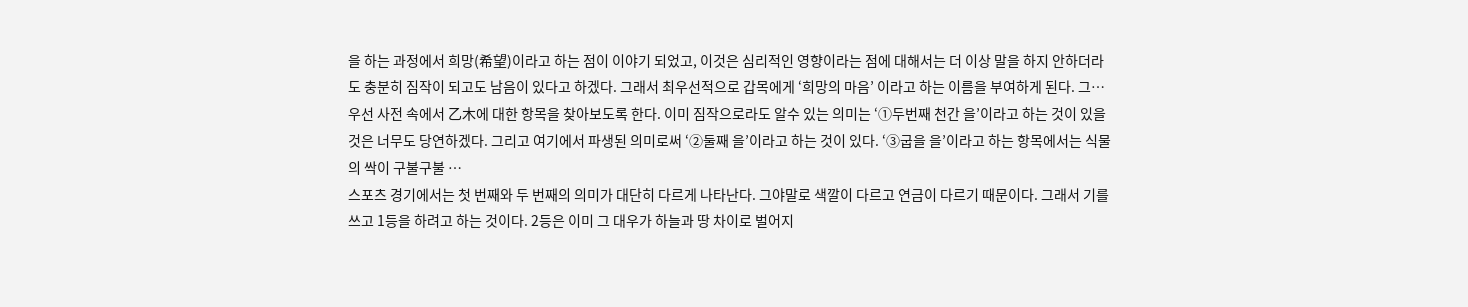을 하는 과정에서 희망(希望)이라고 하는 점이 이야기 되었고, 이것은 심리적인 영향이라는 점에 대해서는 더 이상 말을 하지 안하더라도 충분히 짐작이 되고도 남음이 있다고 하겠다. 그래서 최우선적으로 갑목에게 ‘희망의 마음’ 이라고 하는 이름을 부여하게 된다. 그…
우선 사전 속에서 乙木에 대한 항목을 찾아보도록 한다. 이미 짐작으로라도 알수 있는 의미는 ‘①두번째 천간 을’이라고 하는 것이 있을 것은 너무도 당연하겠다. 그리고 여기에서 파생된 의미로써 ‘②둘째 을’이라고 하는 것이 있다. ‘③굽을 을’이라고 하는 항목에서는 식물의 싹이 구불구불 …
스포츠 경기에서는 첫 번째와 두 번째의 의미가 대단히 다르게 나타난다. 그야말로 색깔이 다르고 연금이 다르기 때문이다. 그래서 기를 쓰고 1등을 하려고 하는 것이다. 2등은 이미 그 대우가 하늘과 땅 차이로 벌어지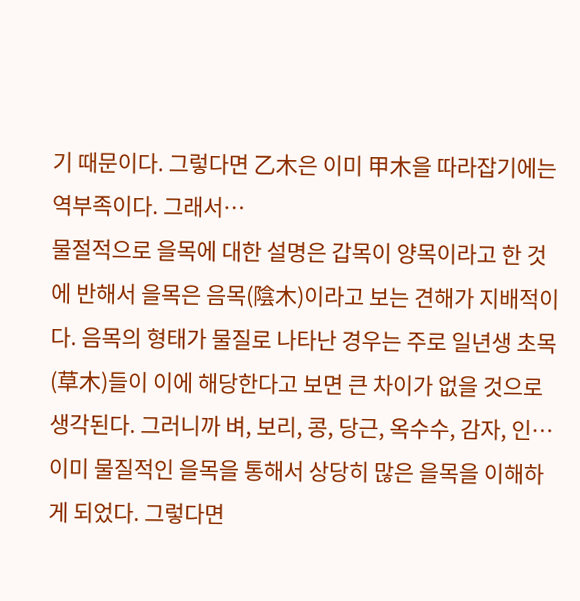기 때문이다. 그렇다면 乙木은 이미 甲木을 따라잡기에는 역부족이다. 그래서…
물절적으로 을목에 대한 설명은 갑목이 양목이라고 한 것에 반해서 을목은 음목(陰木)이라고 보는 견해가 지배적이다. 음목의 형태가 물질로 나타난 경우는 주로 일년생 초목(草木)들이 이에 해당한다고 보면 큰 차이가 없을 것으로 생각된다. 그러니까 벼, 보리, 콩, 당근, 옥수수, 감자, 인…
이미 물질적인 을목을 통해서 상당히 많은 을목을 이해하게 되었다. 그렇다면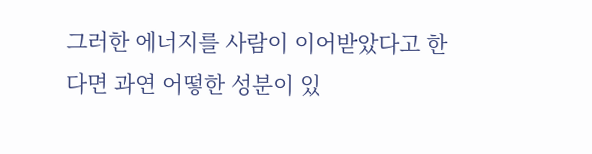그러한 에너지를 사람이 이어받았다고 한다면 과연 어떻한 성분이 있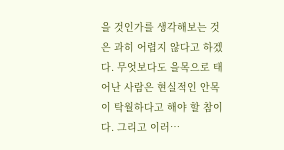을 것인가를 생각해보는 것은 과히 어렵지 않다고 하겠다. 무엇보다도 을목으로 태어난 사람은 현실적인 안목이 탁월하다고 해야 할 참이다. 그리고 이러…